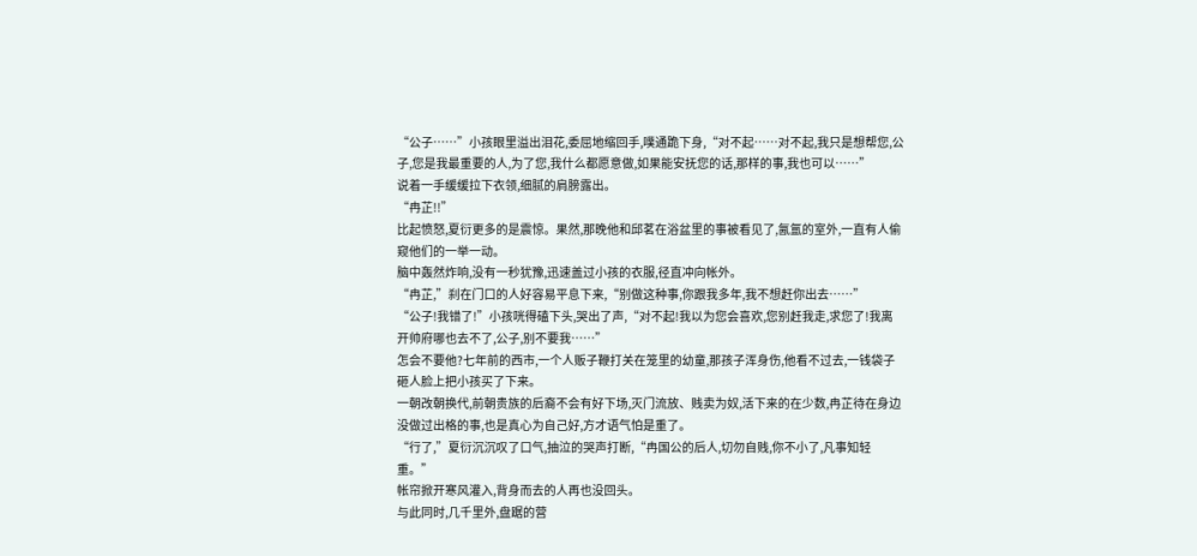“公子……”小孩眼里溢出泪花,委屈地缩回手,噗通跪下身,“对不起……对不起,我只是想帮您,公子,您是我最重要的人,为了您,我什么都愿意做,如果能安抚您的话,那样的事,我也可以……”
说着一手缓缓拉下衣领,细腻的肩膀露出。
“冉芷!!”
比起愤怒,夏衍更多的是震惊。果然,那晚他和邱茗在浴盆里的事被看见了,氤氲的室外,一直有人偷窥他们的一举一动。
脑中轰然炸响,没有一秒犹豫,迅速盖过小孩的衣服,径直冲向帐外。
“冉芷,”刹在门口的人好容易平息下来,“别做这种事,你跟我多年,我不想赶你出去……”
“公子!我错了!”小孩咣得磕下头,哭出了声,“对不起!我以为您会喜欢,您别赶我走,求您了!我离开帅府哪也去不了,公子,别不要我……”
怎会不要他?七年前的西市,一个人贩子鞭打关在笼里的幼童,那孩子浑身伤,他看不过去,一钱袋子砸人脸上把小孩买了下来。
一朝改朝换代,前朝贵族的后裔不会有好下场,灭门流放、贱卖为奴,活下来的在少数,冉芷待在身边没做过出格的事,也是真心为自己好,方才语气怕是重了。
“行了,”夏衍沉沉叹了口气,抽泣的哭声打断,“冉国公的后人,切勿自贱,你不小了,凡事知轻重。”
帐帘掀开寒风灌入,背身而去的人再也没回头。
与此同时,几千里外,盘踞的营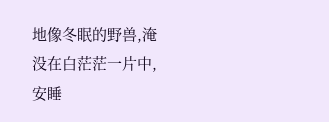地像冬眠的野兽,淹没在白茫茫一片中,安睡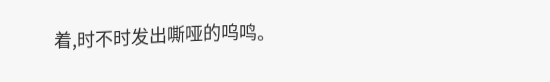着,时不时发出嘶哑的呜鸣。